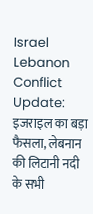Israel Lebanon Conflict Update: इजराइल का बड़ा फैसला, लेबनान की लिटानी नदी के सभी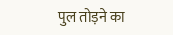पुल तोड़ने का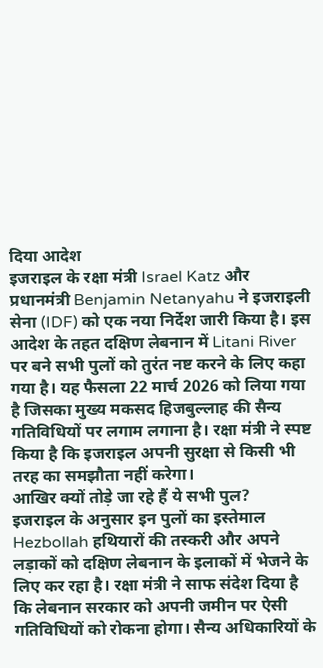दिया आदेश
इजराइल के रक्षा मंत्री Israel Katz और प्रधानमंत्री Benjamin Netanyahu ने इजराइली सेना (IDF) को एक नया निर्देश जारी किया है। इस आदेश के तहत दक्षिण लेबनान में Litani River पर बने सभी पुलों को तुरंत नष्ट करने के लिए कहा गया है। यह फैसला 22 मार्च 2026 को लिया गया है जिसका मुख्य मकसद हिजबुल्लाह की सैन्य गतिविधियों पर लगाम लगाना है। रक्षा मंत्री ने स्पष्ट किया है कि इजराइल अपनी सुरक्षा से किसी भी तरह का समझौता नहीं करेगा।
आखिर क्यों तोड़े जा रहे हैं ये सभी पुल?
इजराइल के अनुसार इन पुलों का इस्तेमाल Hezbollah हथियारों की तस्करी और अपने लड़ाकों को दक्षिण लेबनान के इलाकों में भेजने के लिए कर रहा है। रक्षा मंत्री ने साफ संदेश दिया है कि लेबनान सरकार को अपनी जमीन पर ऐसी गतिविधियों को रोकना होगा। सैन्य अधिकारियों के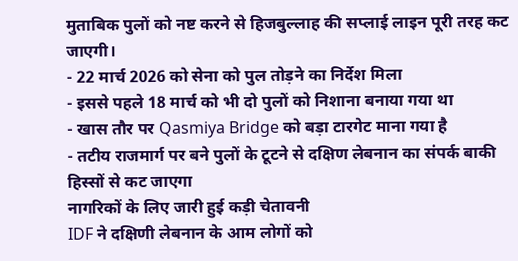मुताबिक पुलों को नष्ट करने से हिजबुल्लाह की सप्लाई लाइन पूरी तरह कट जाएगी।
- 22 मार्च 2026 को सेना को पुल तोड़ने का निर्देश मिला
- इससे पहले 18 मार्च को भी दो पुलों को निशाना बनाया गया था
- खास तौर पर Qasmiya Bridge को बड़ा टारगेट माना गया है
- तटीय राजमार्ग पर बने पुलों के टूटने से दक्षिण लेबनान का संपर्क बाकी हिस्सों से कट जाएगा
नागरिकों के लिए जारी हुई कड़ी चेतावनी
IDF ने दक्षिणी लेबनान के आम लोगों को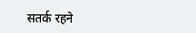सतर्क रहने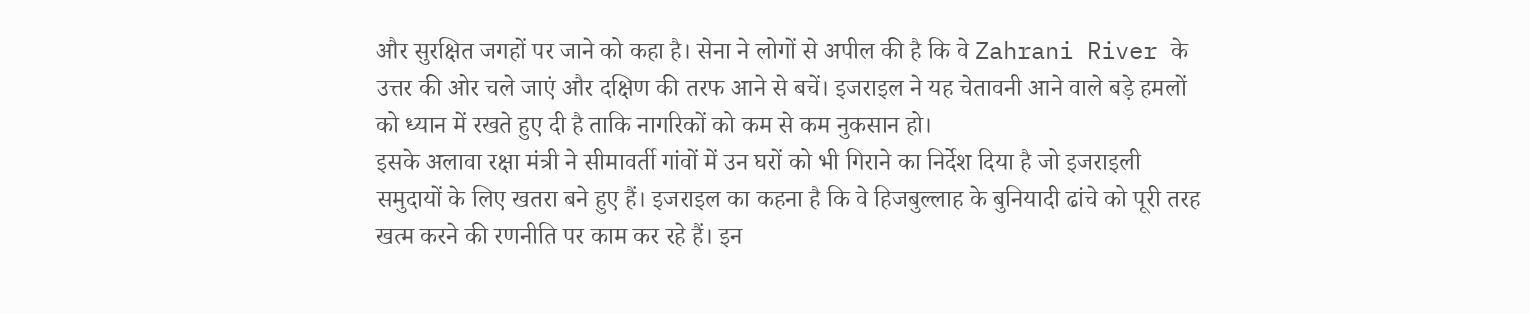और सुरक्षित जगहों पर जाने को कहा है। सेना ने लोगों से अपील की है कि वे Zahrani River के उत्तर की ओर चले जाएं और दक्षिण की तरफ आने से बचें। इजराइल ने यह चेतावनी आने वाले बड़े हमलों को ध्यान में रखते हुए दी है ताकि नागरिकों को कम से कम नुकसान हो।
इसके अलावा रक्षा मंत्री ने सीमावर्ती गांवों में उन घरों को भी गिराने का निर्देश दिया है जो इजराइली समुदायों के लिए खतरा बने हुए हैं। इजराइल का कहना है कि वे हिजबुल्लाह के बुनियादी ढांचे को पूरी तरह खत्म करने की रणनीति पर काम कर रहे हैं। इन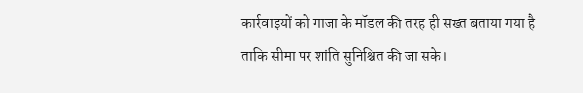कार्रवाइयों को गाजा के मॉडल की तरह ही सख्त बताया गया है ताकि सीमा पर शांति सुनिश्चित की जा सके।